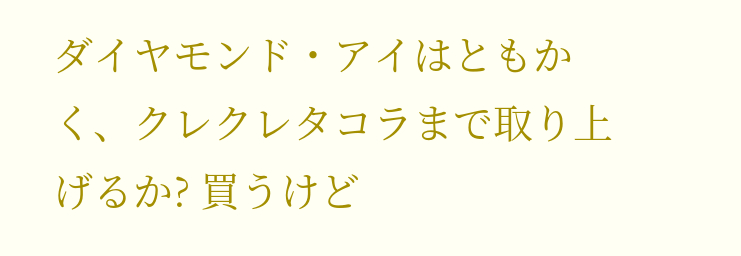ダイヤモンド・アイはともかく、クレクレタコラまで取り上げるか? 買うけど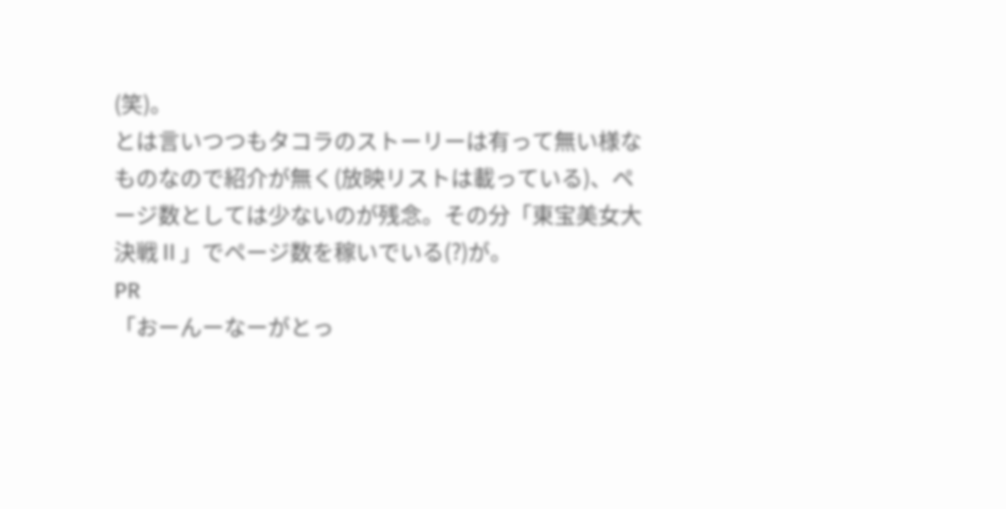(笑)。
とは言いつつもタコラのストーリーは有って無い様なものなので紹介が無く(放映リストは載っている)、ページ数としては少ないのが残念。その分「東宝美女大決戦Ⅱ」でページ数を稼いでいる(?)が。
PR
「おーんーなーがとっ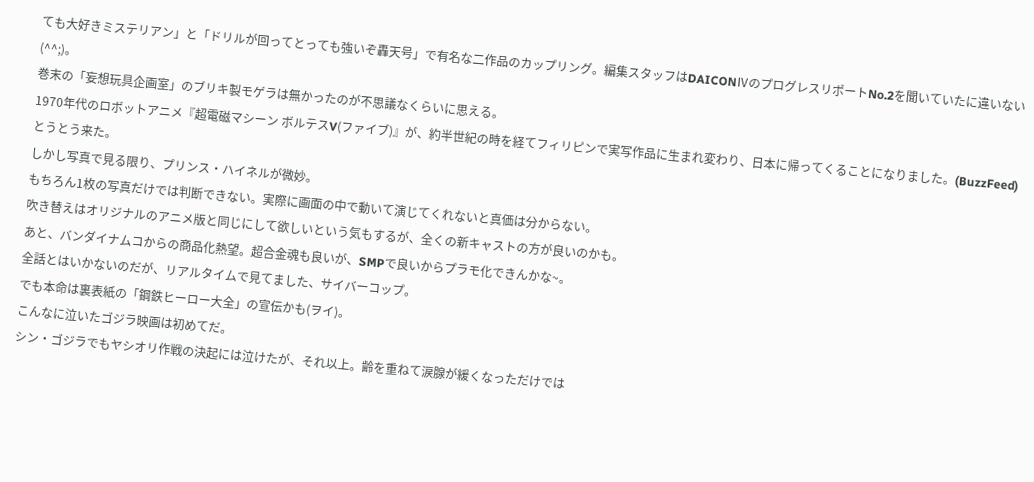ても大好きミステリアン」と「ドリルが回ってとっても強いぞ轟天号」で有名な二作品のカップリング。編集スタッフはDAICONⅣのプログレスリポートNo.2を聞いていたに違いない(^^;)。
巻末の「妄想玩具企画室」のブリキ製モゲラは無かったのが不思議なくらいに思える。
1970年代のロボットアニメ『超電磁マシーン ボルテスV(ファイブ)』が、約半世紀の時を経てフィリピンで実写作品に生まれ変わり、日本に帰ってくることになりました。(BuzzFeed)
とうとう来た。
しかし写真で見る限り、プリンス・ハイネルが微妙。
もちろん1枚の写真だけでは判断できない。実際に画面の中で動いて演じてくれないと真価は分からない。
吹き替えはオリジナルのアニメ版と同じにして欲しいという気もするが、全くの新キャストの方が良いのかも。
あと、バンダイナムコからの商品化熱望。超合金魂も良いが、SMPで良いからプラモ化できんかな~。
全話とはいかないのだが、リアルタイムで見てました、サイバーコップ。
でも本命は裏表紙の「鋼鉄ヒーロー大全」の宣伝かも(ヲイ)。
こんなに泣いたゴジラ映画は初めてだ。
シン・ゴジラでもヤシオリ作戦の決起には泣けたが、それ以上。齢を重ねて涙腺が緩くなっただけでは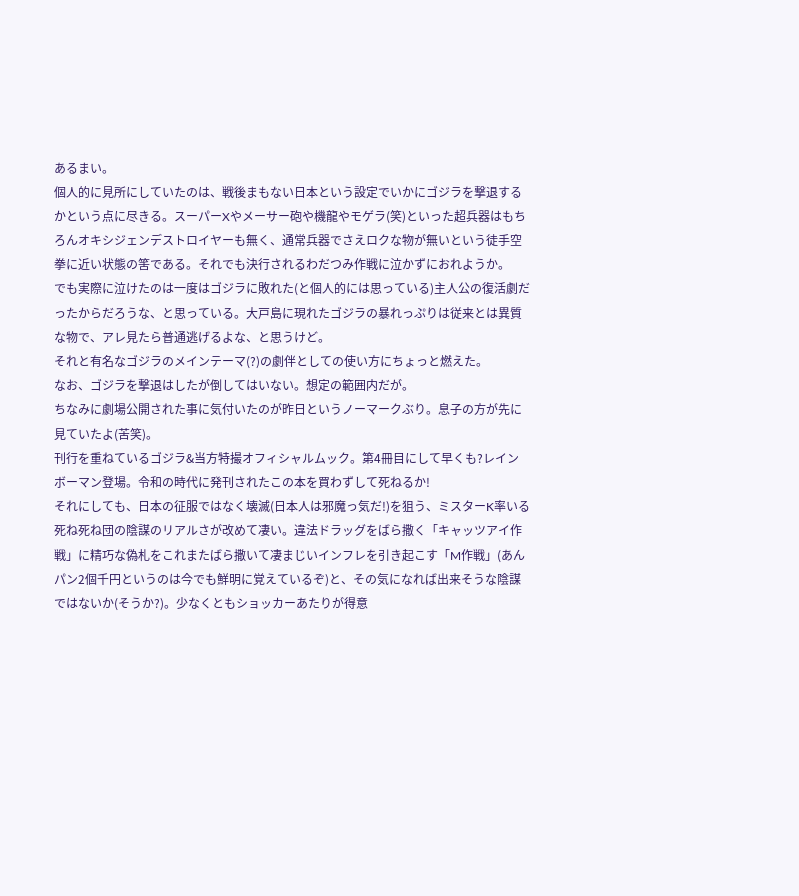あるまい。
個人的に見所にしていたのは、戦後まもない日本という設定でいかにゴジラを撃退するかという点に尽きる。スーパーXやメーサー砲や機龍やモゲラ(笑)といった超兵器はもちろんオキシジェンデストロイヤーも無く、通常兵器でさえロクな物が無いという徒手空拳に近い状態の筈である。それでも決行されるわだつみ作戦に泣かずにおれようか。
でも実際に泣けたのは一度はゴジラに敗れた(と個人的には思っている)主人公の復活劇だったからだろうな、と思っている。大戸島に現れたゴジラの暴れっぷりは従来とは異質な物で、アレ見たら普通逃げるよな、と思うけど。
それと有名なゴジラのメインテーマ(?)の劇伴としての使い方にちょっと燃えた。
なお、ゴジラを撃退はしたが倒してはいない。想定の範囲内だが。
ちなみに劇場公開された事に気付いたのが昨日というノーマークぶり。息子の方が先に見ていたよ(苦笑)。
刊行を重ねているゴジラ&当方特撮オフィシャルムック。第4冊目にして早くも?レインボーマン登場。令和の時代に発刊されたこの本を買わずして死ねるか!
それにしても、日本の征服ではなく壊滅(日本人は邪魔っ気だ!)を狙う、ミスターK率いる死ね死ね団の陰謀のリアルさが改めて凄い。違法ドラッグをばら撒く「キャッツアイ作戦」に精巧な偽札をこれまたばら撒いて凄まじいインフレを引き起こす「M作戦」(あんパン2個千円というのは今でも鮮明に覚えているぞ)と、その気になれば出来そうな陰謀ではないか(そうか?)。少なくともショッカーあたりが得意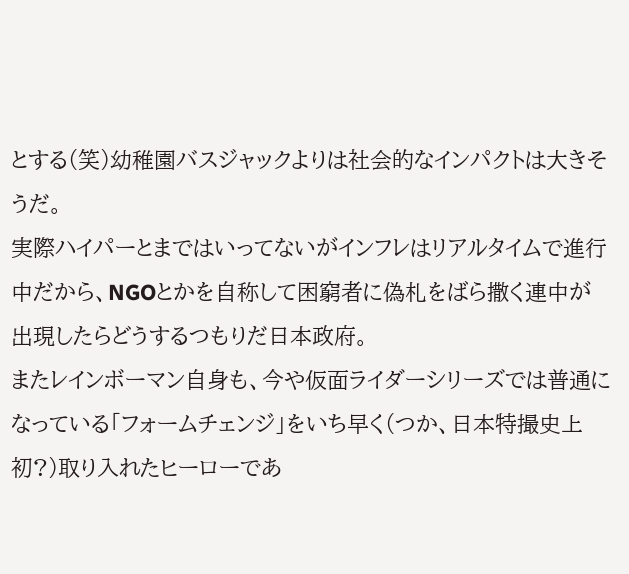とする(笑)幼稚園バスジャックよりは社会的なインパクトは大きそうだ。
実際ハイパーとまではいってないがインフレはリアルタイムで進行中だから、NGOとかを自称して困窮者に偽札をばら撒く連中が出現したらどうするつもりだ日本政府。
またレインボーマン自身も、今や仮面ライダーシリーズでは普通になっている「フォームチェンジ」をいち早く(つか、日本特撮史上初?)取り入れたヒーローであ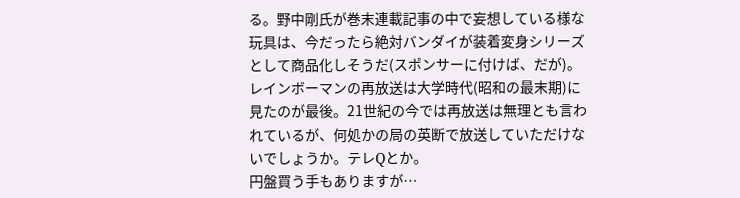る。野中剛氏が巻末連載記事の中で妄想している様な玩具は、今だったら絶対バンダイが装着変身シリーズとして商品化しそうだ(スポンサーに付けば、だが)。
レインボーマンの再放送は大学時代(昭和の最末期)に見たのが最後。21世紀の今では再放送は無理とも言われているが、何処かの局の英断で放送していただけないでしょうか。テレQとか。
円盤買う手もありますが…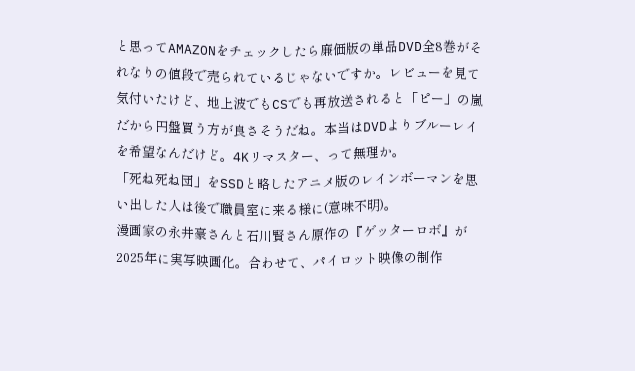と思ってAMAZONをチェックしたら廉価版の単品DVD全8巻がそれなりの値段で売られているじゃないですか。レビューを見て気付いたけど、地上波でもCSでも再放送されると「ピー」の嵐だから円盤買う方が良さそうだね。本当はDVDよりブルーレイを希望なんだけど。4Kリマスター、って無理か。
「死ね死ね団」をSSDと略したアニメ版のレインボーマンを思い出した人は後で職員室に来る様に(意味不明)。
漫画家の永井豪さんと石川賢さん原作の『ゲッターロボ』が2025年に実写映画化。合わせて、パイロット映像の制作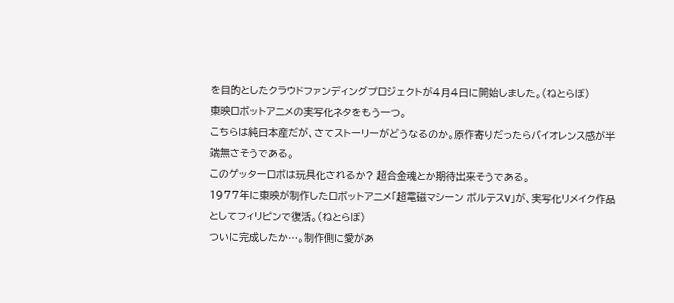を目的としたクラウドファンディングプロジェクトが4月4日に開始しました。(ねとらぼ)
東映ロボットアニメの実写化ネタをもう一つ。
こちらは純日本産だが、さてストーリーがどうなるのか。原作寄りだったらバイオレンス感が半端無さそうである。
このゲッターロボは玩具化されるか? 超合金魂とか期待出来そうである。
1977年に東映が制作したロボットアニメ「超電磁マシーン ボルテスV」が、実写化リメイク作品としてフィリピンで復活。(ねとらぼ)
ついに完成したか…。制作側に愛があ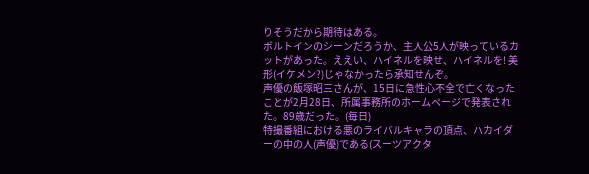りそうだから期待はある。
ボルトインのシーンだろうか、主人公5人が映っているカットがあった。ええい、ハイネルを映せ、ハイネルを! 美形(イケメン?)じゃなかったら承知せんぞ。
声優の飯塚昭三さんが、15日に急性心不全で亡くなったことが2月28日、所属事務所のホームページで発表された。89歳だった。(毎日)
特撮番組における悪のライバルキャラの頂点、ハカイダーの中の人(声優)である(スーツアクタ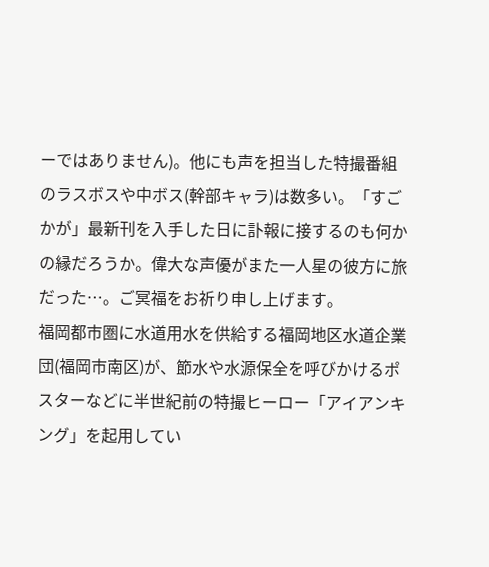ーではありません)。他にも声を担当した特撮番組のラスボスや中ボス(幹部キャラ)は数多い。「すごかが」最新刊を入手した日に訃報に接するのも何かの縁だろうか。偉大な声優がまた一人星の彼方に旅だった…。ご冥福をお祈り申し上げます。
福岡都市圏に水道用水を供給する福岡地区水道企業団(福岡市南区)が、節水や水源保全を呼びかけるポスターなどに半世紀前の特撮ヒーロー「アイアンキング」を起用してい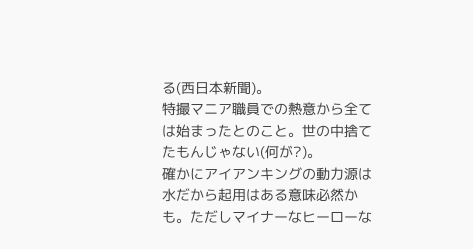る(西日本新聞)。
特撮マニア職員での熱意から全ては始まったとのこと。世の中捨てたもんじゃない(何が?)。
確かにアイアンキングの動力源は水だから起用はある意味必然かも。ただしマイナーなヒーローな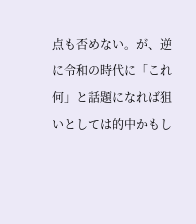点も否めない。が、逆に令和の時代に「これ何」と話題になれば狙いとしては的中かもし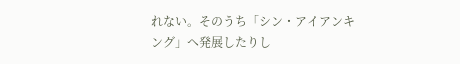れない。そのうち「シン・アイアンキング」へ発展したりし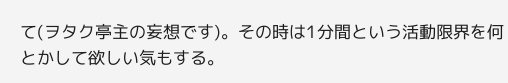て(ヲタク亭主の妄想です)。その時は1分間という活動限界を何とかして欲しい気もする。